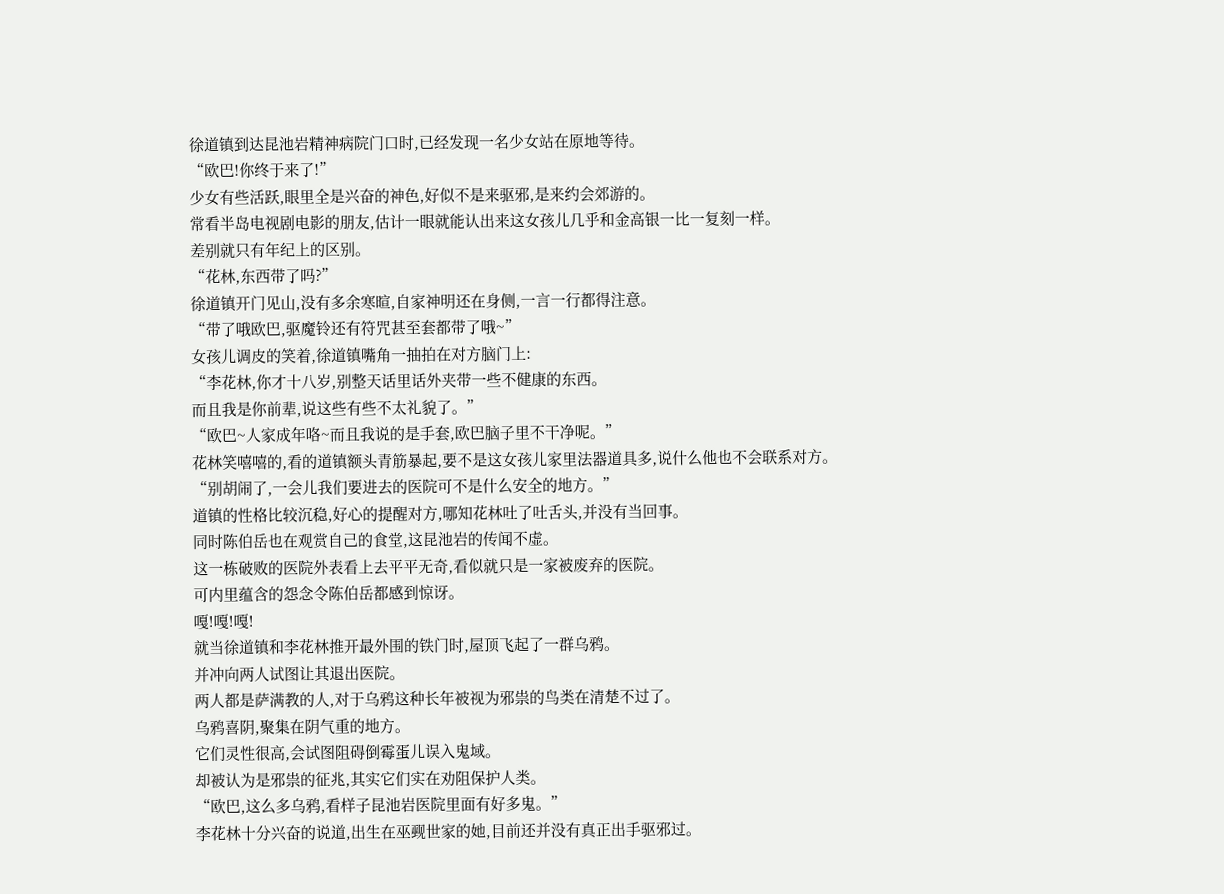徐道镇到达昆池岩精神病院门口时,已经发现一名少女站在原地等待。
“欧巴!你终于来了!”
少女有些活跃,眼里全是兴奋的神色,好似不是来驱邪,是来约会郊游的。
常看半岛电视剧电影的朋友,估计一眼就能认出来这女孩儿几乎和金高银一比一复刻一样。
差别就只有年纪上的区别。
“花林,东西带了吗?”
徐道镇开门见山,没有多余寒暄,自家神明还在身侧,一言一行都得注意。
“带了哦欧巴,驱魔铃还有符咒甚至套都带了哦~”
女孩儿调皮的笑着,徐道镇嘴角一抽拍在对方脑门上:
“李花林,你才十八岁,别整天话里话外夹带一些不健康的东西。
而且我是你前辈,说这些有些不太礼貌了。”
“欧巴~人家成年咯~而且我说的是手套,欧巴脑子里不干净呢。”
花林笑嘻嘻的,看的道镇额头青筋暴起,要不是这女孩儿家里法器道具多,说什么他也不会联系对方。
“别胡闹了,一会儿我们要进去的医院可不是什么安全的地方。”
道镇的性格比较沉稳,好心的提醒对方,哪知花林吐了吐舌头,并没有当回事。
同时陈伯岳也在观赏自己的食堂,这昆池岩的传闻不虚。
这一栋破败的医院外表看上去平平无奇,看似就只是一家被废弃的医院。
可内里蕴含的怨念令陈伯岳都感到惊讶。
嘎!嘎!嘎!
就当徐道镇和李花林推开最外围的铁门时,屋顶飞起了一群乌鸦。
并冲向两人试图让其退出医院。
两人都是萨满教的人,对于乌鸦这种长年被视为邪祟的鸟类在清楚不过了。
乌鸦喜阴,聚集在阴气重的地方。
它们灵性很高,会试图阻碍倒霉蛋儿误入鬼域。
却被认为是邪祟的征兆,其实它们实在劝阻保护人类。
“欧巴,这么多乌鸦,看样子昆池岩医院里面有好多鬼。”
李花林十分兴奋的说道,出生在巫觋世家的她,目前还并没有真正出手驱邪过。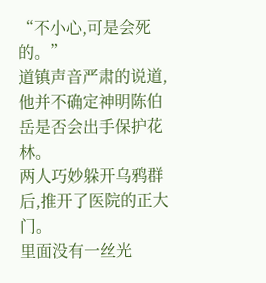“不小心,可是会死的。”
道镇声音严肃的说道,他并不确定神明陈伯岳是否会出手保护花林。
两人巧妙躲开乌鸦群后,推开了医院的正大门。
里面没有一丝光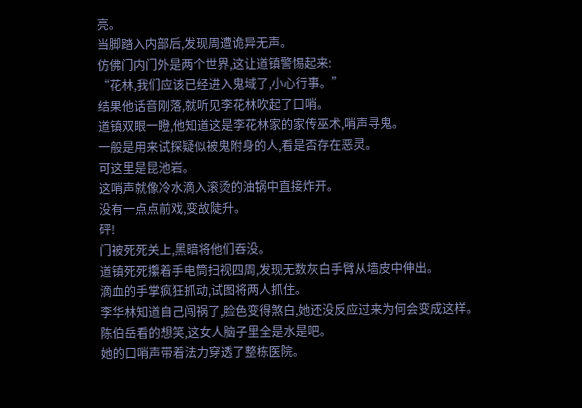亮。
当脚踏入内部后,发现周遭诡异无声。
仿佛门内门外是两个世界,这让道镇警惕起来:
“花林,我们应该已经进入鬼域了,小心行事。”
结果他话音刚落,就听见李花林吹起了口哨。
道镇双眼一瞪,他知道这是李花林家的家传巫术,哨声寻鬼。
一般是用来试探疑似被鬼附身的人,看是否存在恶灵。
可这里是昆池岩。
这哨声就像冷水滴入滚烫的油锅中直接炸开。
没有一点点前戏,变故陡升。
砰!
门被死死关上,黑暗将他们吞没。
道镇死死攥着手电筒扫视四周,发现无数灰白手臂从墙皮中伸出。
滴血的手掌疯狂抓动,试图将两人抓住。
李华林知道自己闯祸了,脸色变得煞白,她还没反应过来为何会变成这样。
陈伯岳看的想笑,这女人脑子里全是水是吧。
她的口哨声带着法力穿透了整栋医院。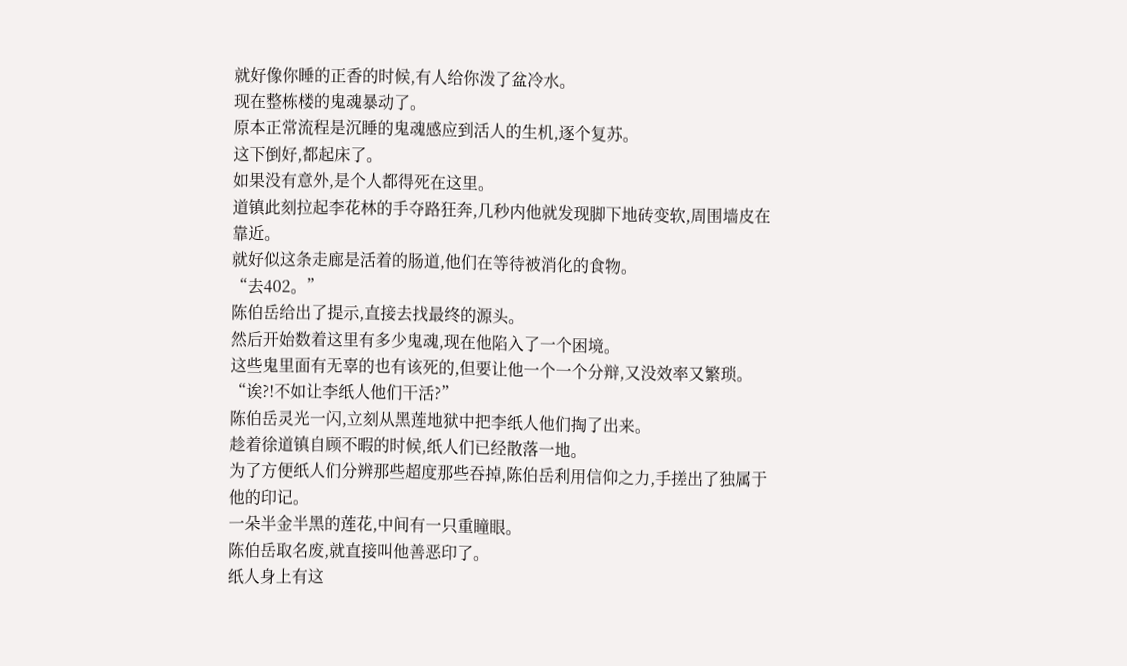就好像你睡的正香的时候,有人给你泼了盆冷水。
现在整栋楼的鬼魂暴动了。
原本正常流程是沉睡的鬼魂感应到活人的生机,逐个复苏。
这下倒好,都起床了。
如果没有意外,是个人都得死在这里。
道镇此刻拉起李花林的手夺路狂奔,几秒内他就发现脚下地砖变软,周围墙皮在靠近。
就好似这条走廊是活着的肠道,他们在等待被消化的食物。
“去402。”
陈伯岳给出了提示,直接去找最终的源头。
然后开始数着这里有多少鬼魂,现在他陷入了一个困境。
这些鬼里面有无辜的也有该死的,但要让他一个一个分辩,又没效率又繁琐。
“诶?!不如让李纸人他们干活?”
陈伯岳灵光一闪,立刻从黑莲地狱中把李纸人他们掏了出来。
趁着徐道镇自顾不暇的时候,纸人们已经散落一地。
为了方便纸人们分辨那些超度那些吞掉,陈伯岳利用信仰之力,手搓出了独属于他的印记。
一朵半金半黑的莲花,中间有一只重瞳眼。
陈伯岳取名废,就直接叫他善恶印了。
纸人身上有这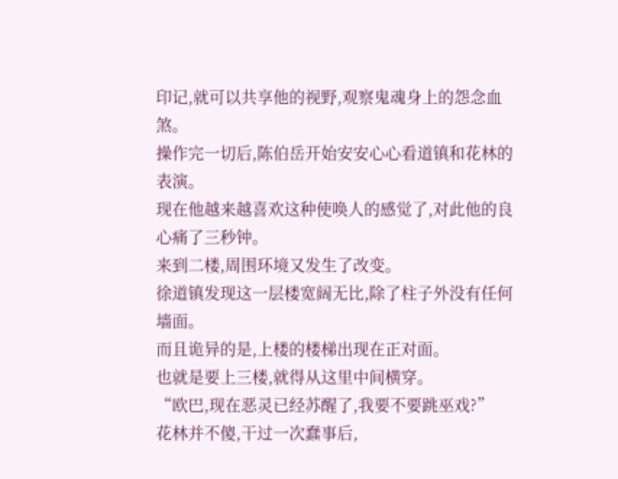印记,就可以共享他的视野,观察鬼魂身上的怨念血煞。
操作完一切后,陈伯岳开始安安心心看道镇和花林的表演。
现在他越来越喜欢这种使唤人的感觉了,对此他的良心痛了三秒钟。
来到二楼,周围环境又发生了改变。
徐道镇发现这一层楼宽阔无比,除了柱子外没有任何墙面。
而且诡异的是,上楼的楼梯出现在正对面。
也就是要上三楼,就得从这里中间横穿。
“欧巴,现在恶灵已经苏醒了,我要不要跳巫戏?”
花林并不傻,干过一次蠢事后,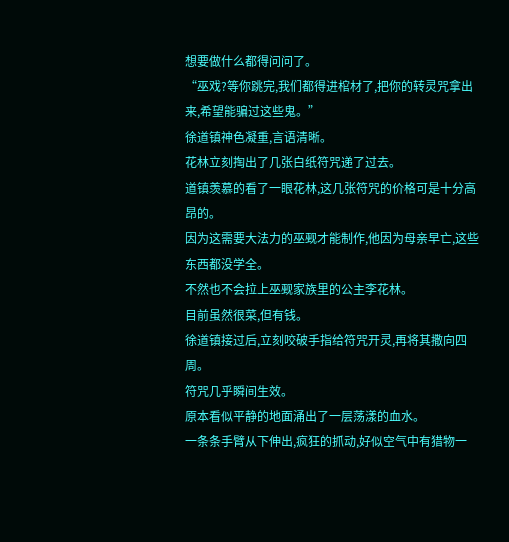想要做什么都得问问了。
“巫戏?等你跳完,我们都得进棺材了,把你的转灵咒拿出来,希望能骗过这些鬼。”
徐道镇神色凝重,言语清晰。
花林立刻掏出了几张白纸符咒递了过去。
道镇羡慕的看了一眼花林,这几张符咒的价格可是十分高昂的。
因为这需要大法力的巫觋才能制作,他因为母亲早亡,这些东西都没学全。
不然也不会拉上巫觋家族里的公主李花林。
目前虽然很菜,但有钱。
徐道镇接过后,立刻咬破手指给符咒开灵,再将其撒向四周。
符咒几乎瞬间生效。
原本看似平静的地面涌出了一层荡漾的血水。
一条条手臂从下伸出,疯狂的抓动,好似空气中有猎物一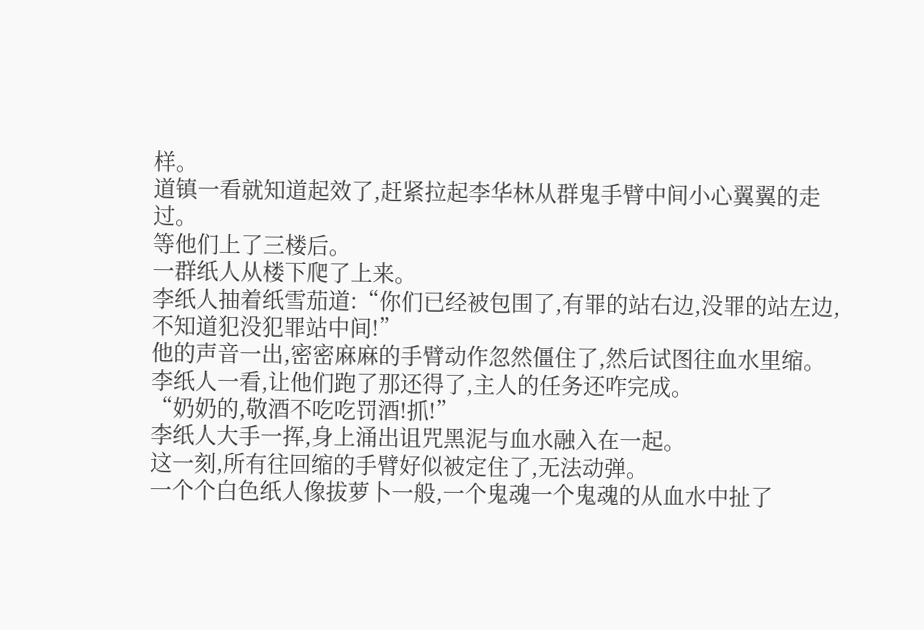样。
道镇一看就知道起效了,赶紧拉起李华林从群鬼手臂中间小心翼翼的走过。
等他们上了三楼后。
一群纸人从楼下爬了上来。
李纸人抽着纸雪茄道:“你们已经被包围了,有罪的站右边,没罪的站左边,不知道犯没犯罪站中间!”
他的声音一出,密密麻麻的手臂动作忽然僵住了,然后试图往血水里缩。
李纸人一看,让他们跑了那还得了,主人的任务还咋完成。
“奶奶的,敬酒不吃吃罚酒!抓!”
李纸人大手一挥,身上涌出诅咒黑泥与血水融入在一起。
这一刻,所有往回缩的手臂好似被定住了,无法动弹。
一个个白色纸人像拔萝卜一般,一个鬼魂一个鬼魂的从血水中扯了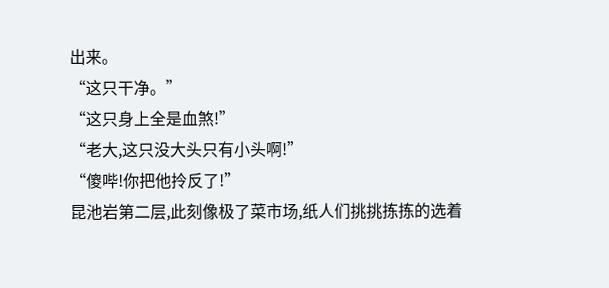出来。
“这只干净。”
“这只身上全是血煞!”
“老大,这只没大头只有小头啊!”
“傻哔!你把他拎反了!”
昆池岩第二层,此刻像极了菜市场,纸人们挑挑拣拣的选着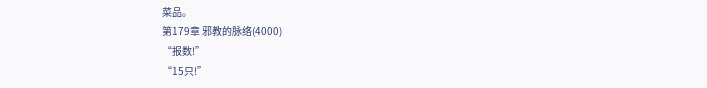菜品。
第179章 邪教的脉络(4000)
“报数!”
“15只!”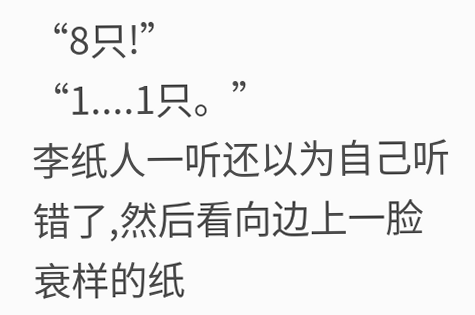“8只!”
“1....1只。”
李纸人一听还以为自己听错了,然后看向边上一脸衰样的纸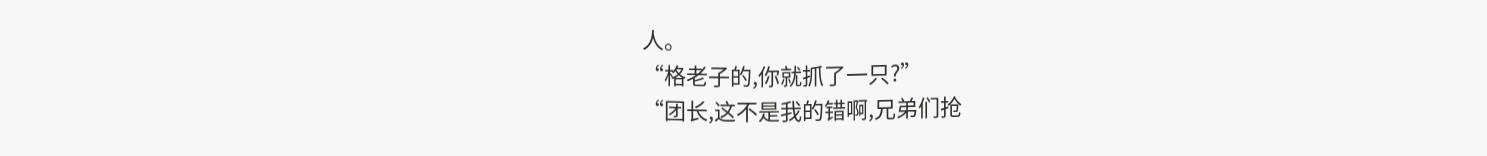人。
“格老子的,你就抓了一只?”
“团长,这不是我的错啊,兄弟们抢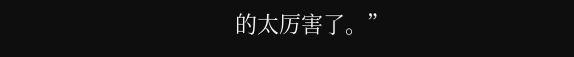的太厉害了。”